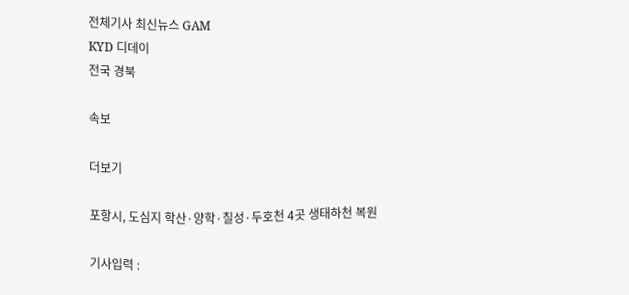전체기사 최신뉴스 GAM
KYD 디데이
전국 경북

속보

더보기

포항시, 도심지 학산·양학·칠성·두호천 4곳 생태하천 복원

기사입력 :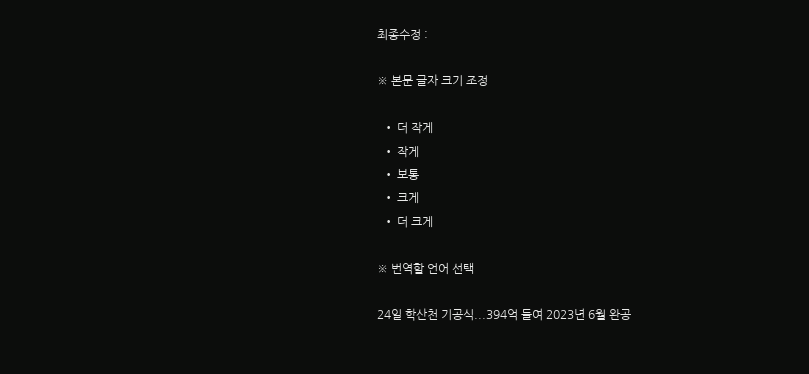최종수정 :

※ 본문 글자 크기 조정

  • 더 작게
  • 작게
  • 보통
  • 크게
  • 더 크게

※ 번역할 언어 선택

24일 학산천 기공식...394억 들여 2023년 6월 완공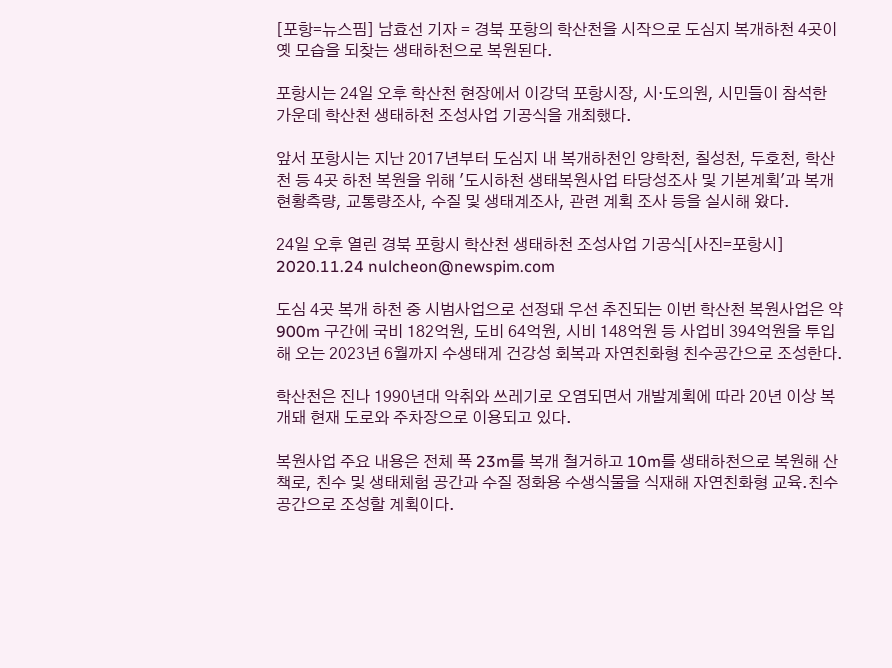[포항=뉴스핌] 남효선 기자 = 경북 포항의 학산천을 시작으로 도심지 복개하천 4곳이 옛 모습을 되찾는 생태하천으로 복원된다.

포항시는 24일 오후 학산천 현장에서 이강덕 포항시장, 시·도의원, 시민들이 참석한 가운데 학산천 생태하천 조성사업 기공식을 개최했다.

앞서 포항시는 지난 2017년부터 도심지 내 복개하천인 양학천, 칠성천, 두호천, 학산천 등 4곳 하천 복원을 위해 '도시하천 생태복원사업 타당성조사 및 기본계획'과 복개 현황측량, 교통량조사, 수질 및 생태계조사, 관련 계획 조사 등을 실시해 왔다.

24일 오후 열린 경북 포항시 학산천 생태하천 조성사업 기공식[사진=포항시] 2020.11.24 nulcheon@newspim.com

도심 4곳 복개 하천 중 시범사업으로 선정돼 우선 추진되는 이번 학산천 복원사업은 약 900m 구간에 국비 182억원, 도비 64억원, 시비 148억원 등 사업비 394억원을 투입해 오는 2023년 6월까지 수생태계 건강성 회복과 자연친화형 친수공간으로 조성한다.

학산천은 진나 1990년대 악취와 쓰레기로 오염되면서 개발계획에 따라 20년 이상 복개돼 현재 도로와 주차장으로 이용되고 있다.

복원사업 주요 내용은 전체 폭 23m를 복개 철거하고 10m를 생태하천으로 복원해 산책로, 친수 및 생태체험 공간과 수질 정화용 수생식물을 식재해 자연친화형 교육.친수공간으로 조성할 계획이다.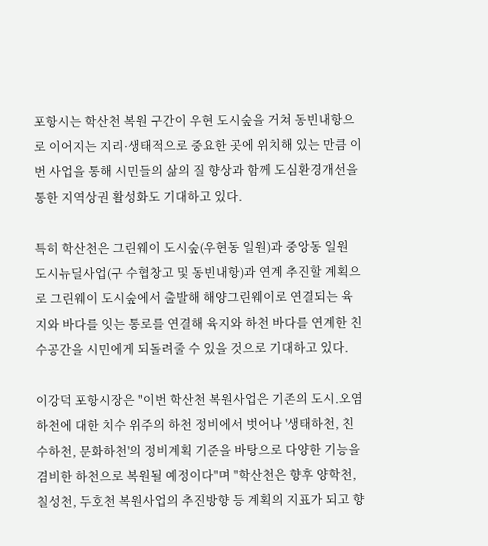포항시는 학산천 복원 구간이 우현 도시숲을 거쳐 동빈내항으로 이어지는 지리·생태적으로 중요한 곳에 위치해 있는 만큼 이번 사업을 통해 시민들의 삶의 질 향상과 함께 도심환경개선을 통한 지역상권 활성화도 기대하고 있다.

특히 학산천은 그린웨이 도시숲(우현동 일원)과 중앙동 일원 도시뉴딜사업(구 수협창고 및 동빈내항)과 연계 추진할 계획으로 그린웨이 도시숲에서 출발해 해양그린웨이로 연결되는 육지와 바다를 잇는 통로를 연결해 육지와 하천 바다를 연계한 친수공간을 시민에게 되돌려줄 수 있을 것으로 기대하고 있다.

이강덕 포항시장은 "이번 학산천 복원사업은 기존의 도시.오염하천에 대한 치수 위주의 하천 정비에서 벗어나 '생태하천, 친수하천, 문화하천'의 정비계획 기준을 바탕으로 다양한 기능을 겸비한 하천으로 복원될 예정이다"며 "학산천은 향후 양학천, 칠성천, 두호천 복원사업의 추진방향 등 계획의 지표가 되고 향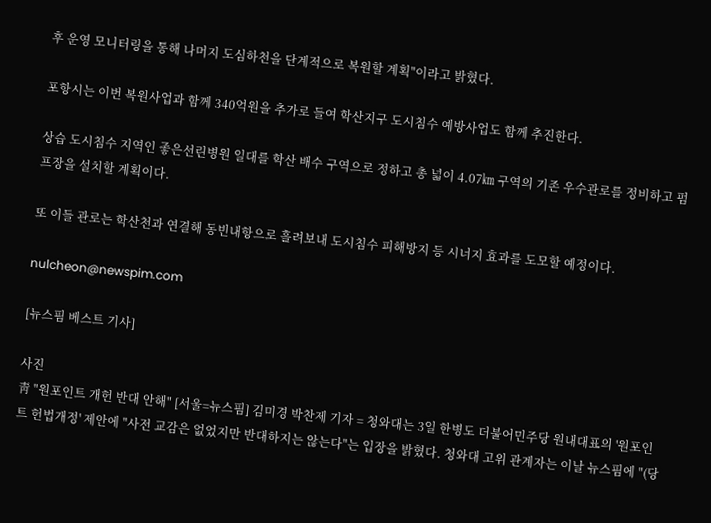후 운영 모니터링을 통해 나머지 도심하천을 단계적으로 복원할 계획"이라고 밝혔다.

포항시는 이번 복원사업과 함께 340억원을 추가로 들여 학산지구 도시침수 예방사업도 함께 추진한다.

상습 도시침수 지역인 좋은선린병원 일대를 학산 배수 구역으로 정하고 총 넓이 4.07㎞ 구역의 기존 우수관로를 정비하고 펌프장을 설치할 계획이다.

또 이들 관로는 학산천과 연결해 동빈내항으로 흘려보내 도시침수 피해방지 등 시너지 효과를 도모할 예정이다.

nulcheon@newspim.com

[뉴스핌 베스트 기사]

사진
靑 "원포인트 개헌 반대 안해" [서울=뉴스핌] 김미경 박찬제 기자 = 청와대는 3일 한병도 더불어민주당 원내대표의 '원포인트 헌법개정' 제안에 "사전 교감은 없었지만 반대하지는 않는다"는 입장을 밝혔다. 청와대 고위 관계자는 이날 뉴스핌에 "(당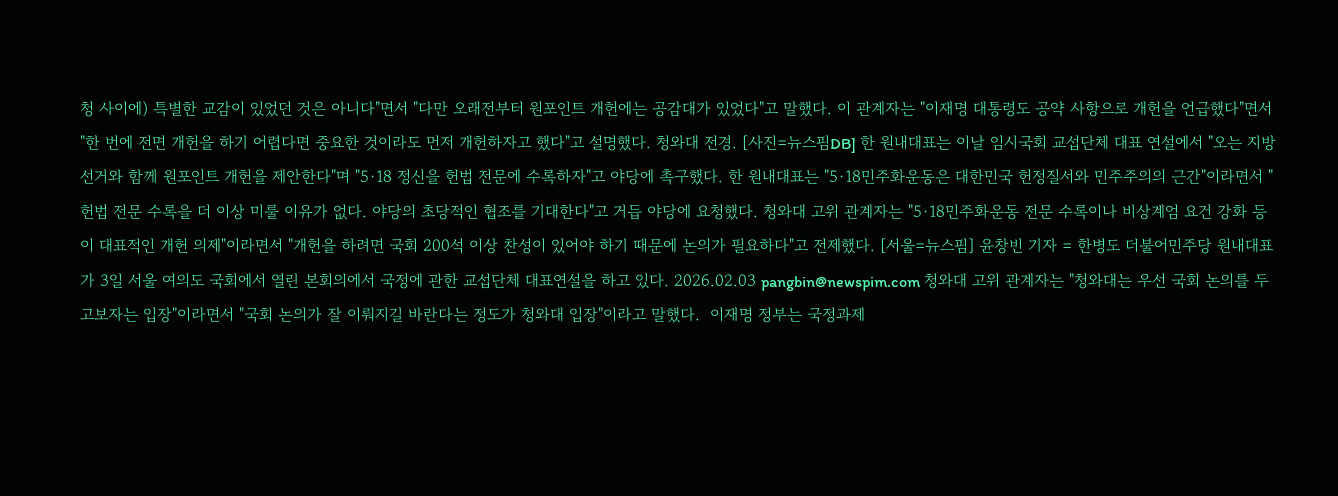청 사이에) 특별한 교감이 있었던 것은 아니다"면서 "다만 오래전부터 원포인트 개헌에는 공감대가 있었다"고 말했다. 이 관계자는 "이재명 대통령도 공약 사항으로 개헌을 언급했다"면서 "한 번에 전면 개헌을 하기 어렵다면 중요한 것이라도 먼저 개헌하자고 했다"고 설명했다. 청와대 전경. [사진=뉴스핌DB] 한 원내대표는 이날 임시국회 교섭단체 대표 연설에서 "오는 지방선거와 함께 원포인트 개헌을 제안한다"며 "5·18 정신을 헌법 전문에 수록하자"고 야당에 촉구했다. 한 원내대표는 "5·18민주화운동은 대한민국 헌정질서와 민주주의의 근간"이라면서 "헌법 전문 수록을 더 이상 미룰 이유가 없다. 야당의 초당적인 협조를 기대한다"고 거듭 야당에 요청했다. 청와대 고위 관계자는 "5·18민주화운동 전문 수록이나 비상계엄 요건 강화 등이 대표적인 개헌 의제"이라면서 "개헌을 하려면 국회 200석 이상 찬성이 있어야 하기 때문에 논의가 필요하다"고 전제했다. [서울=뉴스핌] 윤창빈 기자 = 한병도 더불어민주당 원내대표가 3일 서울 여의도 국회에서 열린 본회의에서 국정에 관한 교섭단체 대표연설을 하고 있다. 2026.02.03 pangbin@newspim.com 청와대 고위 관계자는 "청와대는 우선 국회 논의를 두고보자는 입장"이라면서 "국회 논의가 잘 이뤄지길 바란다는 정도가 청와대 입장"이라고 말했다.  이재명 정부는 국정과제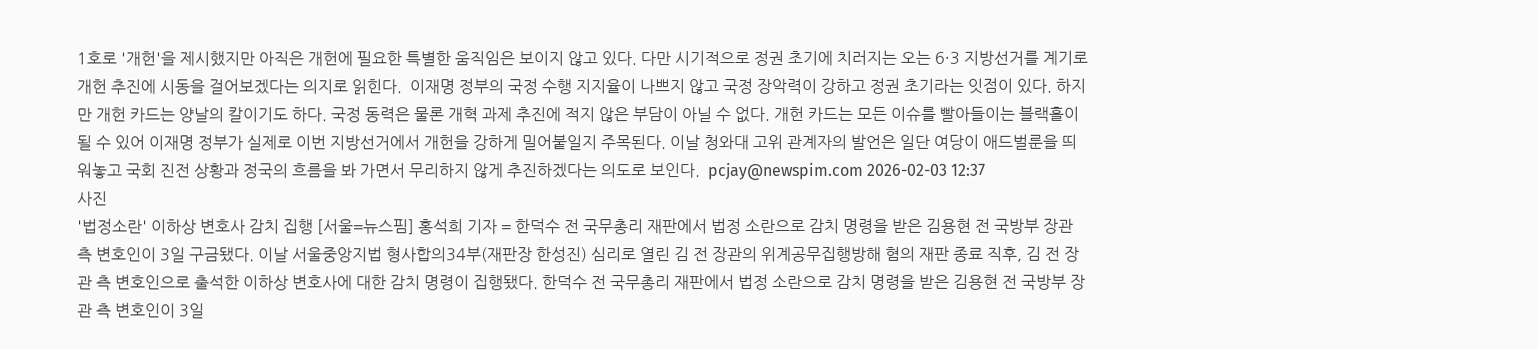1호로 '개헌'을 제시했지만 아직은 개헌에 필요한 특별한 움직임은 보이지 않고 있다. 다만 시기적으로 정권 초기에 치러지는 오는 6·3 지방선거를 계기로 개헌 추진에 시동을 걸어보겠다는 의지로 읽힌다.  이재명 정부의 국정 수행 지지율이 나쁘지 않고 국정 장악력이 강하고 정권 초기라는 잇점이 있다. 하지만 개헌 카드는 양날의 칼이기도 하다. 국정 동력은 물론 개혁 과제 추진에 적지 않은 부담이 아닐 수 없다. 개헌 카드는 모든 이슈를 빨아들이는 블랙홀이 될 수 있어 이재명 정부가 실제로 이번 지방선거에서 개헌을 강하게 밀어붙일지 주목된다. 이날 청와대 고위 관계자의 발언은 일단 여당이 애드벌룬을 띄워놓고 국회 진전 상황과 정국의 흐름을 봐 가면서 무리하지 않게 추진하겠다는 의도로 보인다.  pcjay@newspim.com 2026-02-03 12:37
사진
'법정소란' 이하상 변호사 감치 집행 [서울=뉴스핌] 홍석희 기자 = 한덕수 전 국무총리 재판에서 법정 소란으로 감치 명령을 받은 김용현 전 국방부 장관 측 변호인이 3일 구금됐다. 이날 서울중앙지법 형사합의34부(재판장 한성진) 심리로 열린 김 전 장관의 위계공무집행방해 혐의 재판 종료 직후, 김 전 장관 측 변호인으로 출석한 이하상 변호사에 대한 감치 명령이 집행됐다. 한덕수 전 국무총리 재판에서 법정 소란으로 감치 명령을 받은 김용현 전 국방부 장관 측 변호인이 3일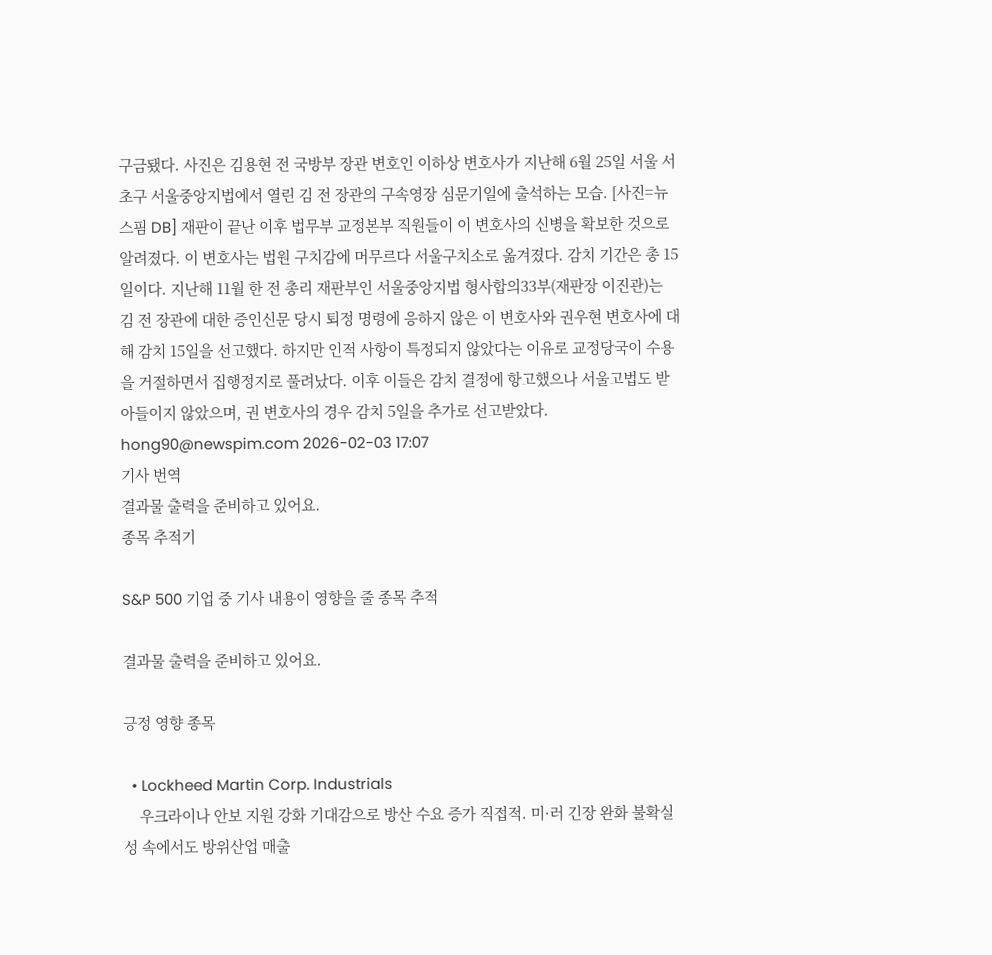구금됐다. 사진은 김용현 전 국방부 장관 변호인 이하상 변호사가 지난해 6월 25일 서울 서초구 서울중앙지법에서 열린 김 전 장관의 구속영장 심문기일에 출석하는 모습. [사진=뉴스핌 DB] 재판이 끝난 이후 법무부 교정본부 직원들이 이 변호사의 신병을 확보한 것으로 알려졌다. 이 변호사는 법원 구치감에 머무르다 서울구치소로 옮겨졌다. 감치 기간은 총 15일이다. 지난해 11월 한 전 총리 재판부인 서울중앙지법 형사합의33부(재판장 이진관)는 김 전 장관에 대한 증인신문 당시 퇴정 명령에 응하지 않은 이 변호사와 권우현 변호사에 대해 감치 15일을 선고했다. 하지만 인적 사항이 특정되지 않았다는 이유로 교정당국이 수용을 거절하면서 집행정지로 풀려났다. 이후 이들은 감치 결정에 항고했으나 서울고법도 받아들이지 않았으며, 권 변호사의 경우 감치 5일을 추가로 선고받았다. hong90@newspim.com 2026-02-03 17:07
기사 번역
결과물 출력을 준비하고 있어요.
종목 추적기

S&P 500 기업 중 기사 내용이 영향을 줄 종목 추적

결과물 출력을 준비하고 있어요.

긍정 영향 종목

  • Lockheed Martin Corp. Industrials
    우크라이나 안보 지원 강화 기대감으로 방산 수요 증가 직접적. 미·러 긴장 완화 불확실성 속에서도 방위산업 매출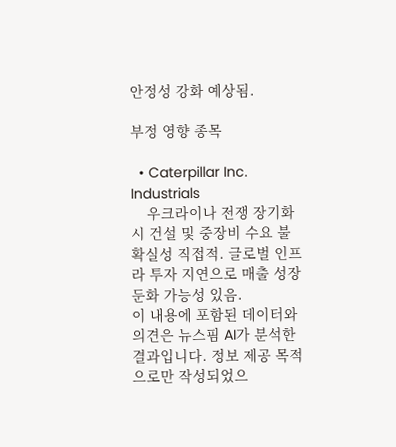안정성 강화 예상됨.

부정 영향 종목

  • Caterpillar Inc. Industrials
    우크라이나 전쟁 장기화 시 건설 및 중장비 수요 불확실성 직접적. 글로벌 인프라 투자 지연으로 매출 성장 둔화 가능성 있음.
이 내용에 포함된 데이터와 의견은 뉴스핌 AI가 분석한 결과입니다. 정보 제공 목적으로만 작성되었으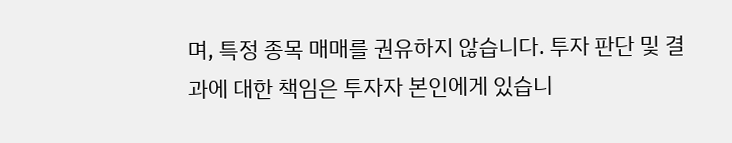며, 특정 종목 매매를 권유하지 않습니다. 투자 판단 및 결과에 대한 책임은 투자자 본인에게 있습니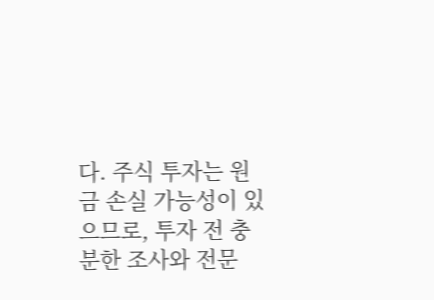다. 주식 투자는 원금 손실 가능성이 있으므로, 투자 전 충분한 조사와 전문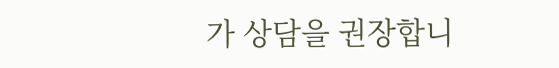가 상담을 권장합니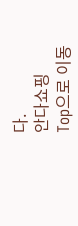다.
안다쇼핑
Top으로 이동